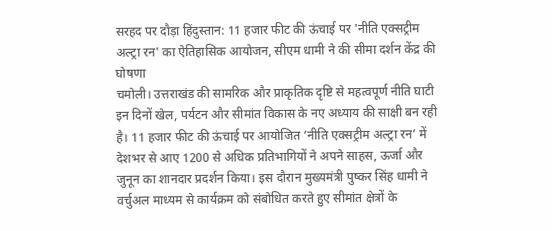सरहद पर दौड़ा हिंदुस्तान: 11 हजार फीट की ऊंचाई पर 'नीति एक्सट्रीम अल्ट्रा रन' का ऐतिहासिक आयोजन, सीएम धामी ने की सीमा दर्शन केंद्र की घोषणा
चमोली। उत्तराखंड की सामरिक और प्राकृतिक दृष्टि से महत्वपूर्ण नीति घाटी इन दिनों खेल, पर्यटन और सीमांत विकास के नए अध्याय की साक्षी बन रही है। 11 हजार फीट की ऊंचाई पर आयोजित ‘नीति एक्सट्रीम अल्ट्रा रन’ में देशभर से आए 1200 से अधिक प्रतिभागियों ने अपने साहस, ऊर्जा और जुनून का शानदार प्रदर्शन किया। इस दौरान मुख्यमंत्री पुष्कर सिंह धामी ने वर्चुअल माध्यम से कार्यक्रम को संबोधित करते हुए सीमांत क्षेत्रों के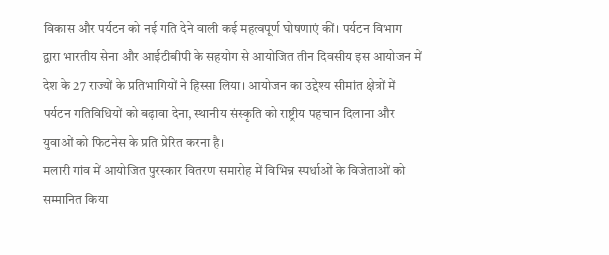विकास और पर्यटन को नई गति देने वाली कई महत्वपूर्ण घोषणाएं कीं। पर्यटन विभाग द्वारा भारतीय सेना और आईटीबीपी के सहयोग से आयोजित तीन दिवसीय इस आयोजन में देश के 27 राज्यों के प्रतिभागियों ने हिस्सा लिया। आयोजन का उद्देश्य सीमांत क्षेत्रों में पर्यटन गतिविधियों को बढ़ावा देना, स्थानीय संस्कृति को राष्ट्रीय पहचान दिलाना और युवाओं को फिटनेस के प्रति प्रेरित करना है।
मलारी गांव में आयोजित पुरस्कार वितरण समारोह में विभिन्न स्पर्धाओं के विजेताओं को सम्मानित किया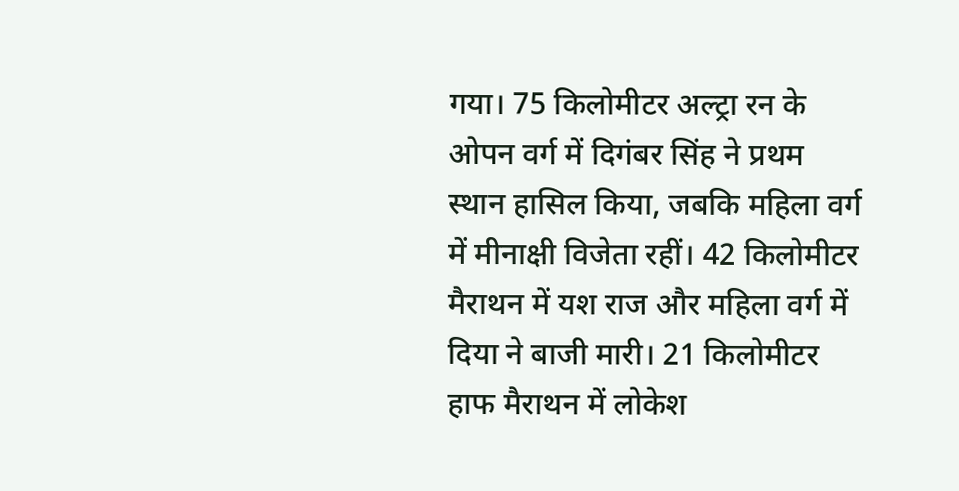गया। 75 किलोमीटर अल्ट्रा रन के ओपन वर्ग में दिगंबर सिंह ने प्रथम स्थान हासिल किया, जबकि महिला वर्ग में मीनाक्षी विजेता रहीं। 42 किलोमीटर मैराथन में यश राज और महिला वर्ग में दिया ने बाजी मारी। 21 किलोमीटर हाफ मैराथन में लोकेश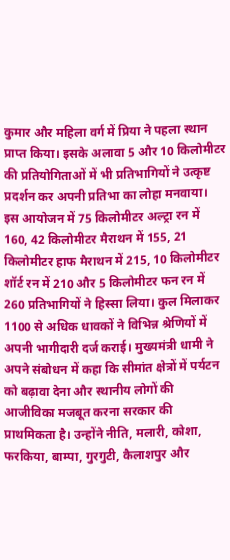कुमार और महिला वर्ग में प्रिया ने पहला स्थान प्राप्त किया। इसके अलावा 5 और 10 किलोमीटर की प्रतियोगिताओं में भी प्रतिभागियों ने उत्कृष्ट प्रदर्शन कर अपनी प्रतिभा का लोहा मनवाया। इस आयोजन में 75 किलोमीटर अल्ट्रा रन में 160, 42 किलोमीटर मैराथन में 155, 21 किलोमीटर हाफ मैराथन में 215, 10 किलोमीटर शॉर्ट रन में 210 और 5 किलोमीटर फन रन में 260 प्रतिभागियों ने हिस्सा लिया। कुल मिलाकर 1100 से अधिक धावकों ने विभिन्न श्रेणियों में अपनी भागीदारी दर्ज कराई। मुख्यमंत्री धामी ने अपने संबोधन में कहा कि सीमांत क्षेत्रों में पर्यटन को बढ़ावा देना और स्थानीय लोगों की आजीविका मजबूत करना सरकार की प्राथमिकता है। उन्होंने नीति, मलारी, कोशा, फरकिया, बाम्पा, गुरगुटी, कैलाशपुर और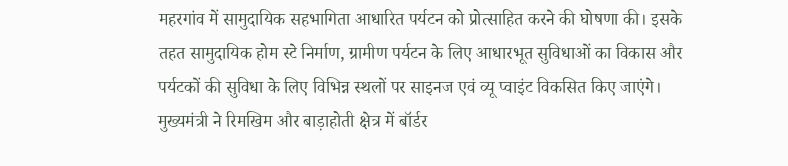महरगांव में सामुदायिक सहभागिता आधारित पर्यटन को प्रोत्साहित करने की घोषणा की। इसके तहत सामुदायिक होम स्टे निर्माण, ग्रामीण पर्यटन के लिए आधारभूत सुविधाओं का विकास और पर्यटकों की सुविधा के लिए विभिन्न स्थलों पर साइनज एवं व्यू प्वाइंट विकसित किए जाएंगे। मुख्यमंत्री ने रिमखिम और बाड़ाहोती क्षेत्र में बॉर्डर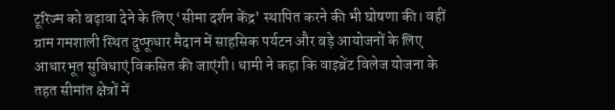टूरिज्म को बढ़ावा देने के लिए ‘सीमा दर्शन केंद्र’ स्थापित करने की भी घोषणा की। वहीं ग्राम गमशाली स्थित दुप्फूधार मैदान में साहसिक पर्यटन और बड़े आयोजनों के लिए आधारभूत सुविधाएं विकसित की जाएंगी। धामी ने कहा कि वाइब्रेंट विलेज योजना के तहत सीमांत क्षेत्रों में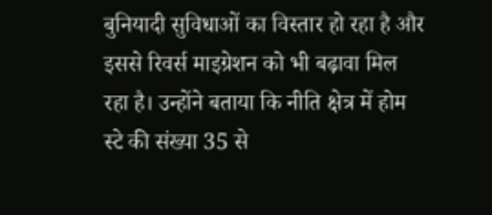बुनियादी सुविधाओं का विस्तार हो रहा है और इससे रिवर्स माइग्रेशन को भी बढ़ावा मिल रहा है। उन्होंने बताया कि नीति क्षेत्र में होम स्टे की संख्या 35 से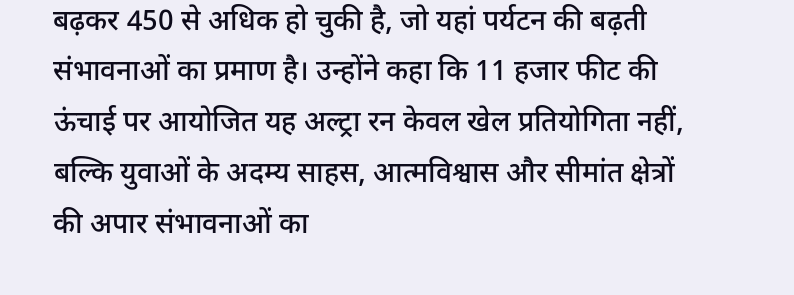बढ़कर 450 से अधिक हो चुकी है, जो यहां पर्यटन की बढ़ती संभावनाओं का प्रमाण है। उन्होंने कहा कि 11 हजार फीट की ऊंचाई पर आयोजित यह अल्ट्रा रन केवल खेल प्रतियोगिता नहीं, बल्कि युवाओं के अदम्य साहस, आत्मविश्वास और सीमांत क्षेत्रों की अपार संभावनाओं का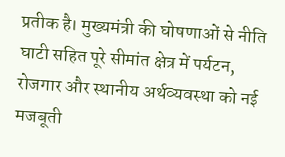प्रतीक है। मुख्यमंत्री की घोषणाओं से नीति घाटी सहित पूरे सीमांत क्षेत्र में पर्यटन, रोजगार और स्थानीय अर्थव्यवस्था को नई मजबूती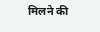मिलने की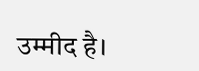उम्मीद है।